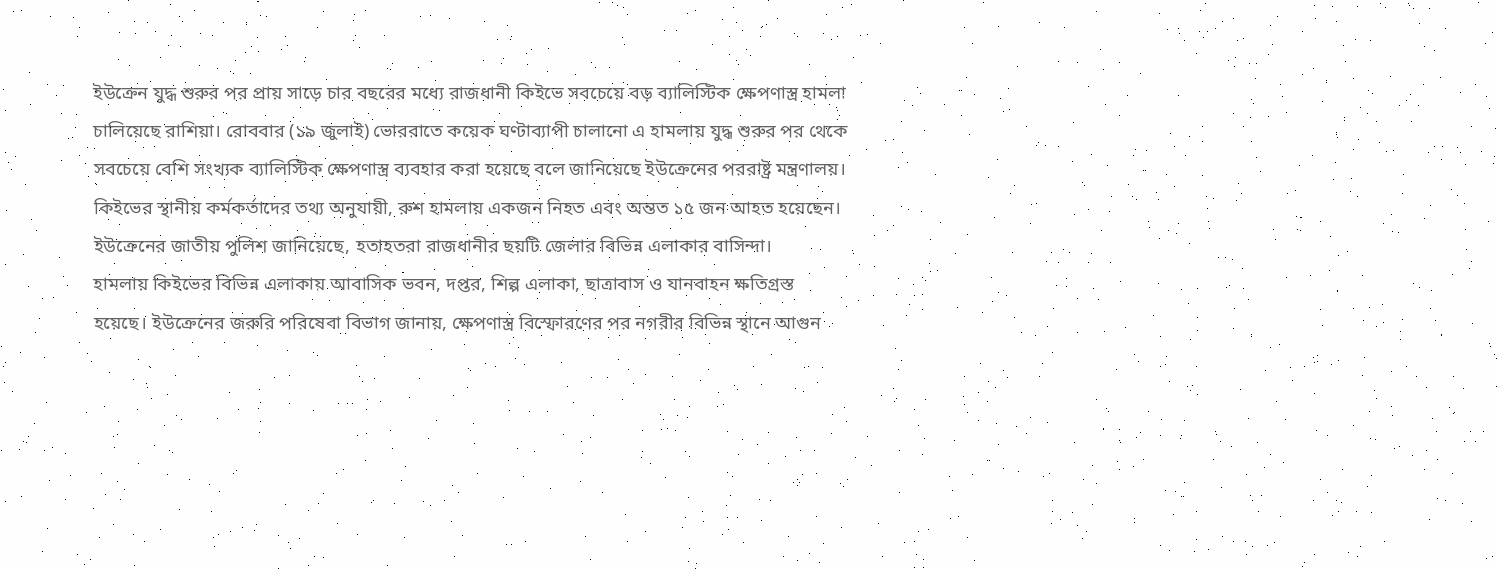ইউক্রেন যুদ্ধ শুরুর পর প্রায় সাড়ে চার বছরের মধ্যে রাজধানী কিইভে সবচেয়ে বড় ব্যালিস্টিক ক্ষেপণাস্ত্র হামলা চালিয়েছে রাশিয়া। রোববার (১৯ জুলাই) ভোররাতে কয়েক ঘণ্টাব্যাপী চালানো এ হামলায় যুদ্ধ শুরুর পর থেকে সবচেয়ে বেশি সংখ্যক ব্যালিস্টিক ক্ষেপণাস্ত্র ব্যবহার করা হয়েছে বলে জানিয়েছে ইউক্রেনের পররাষ্ট্র মন্ত্রণালয়।
কিইভের স্থানীয় কর্মকর্তাদের তথ্য অনুযায়ী, রুশ হামলায় একজন নিহত এবং অন্তত ১৫ জন আহত হয়েছেন। ইউক্রেনের জাতীয় পুলিশ জানিয়েছে, হতাহতরা রাজধানীর ছয়টি জেলার বিভিন্ন এলাকার বাসিন্দা।
হামলায় কিইভের বিভিন্ন এলাকায় আবাসিক ভবন, দপ্তর, শিল্প এলাকা, ছাত্রাবাস ও যানবাহন ক্ষতিগ্রস্ত হয়েছে। ইউক্রেনের জরুরি পরিষেবা বিভাগ জানায়, ক্ষেপণাস্ত্র বিস্ফোরণের পর নগরীর বিভিন্ন স্থানে আগুন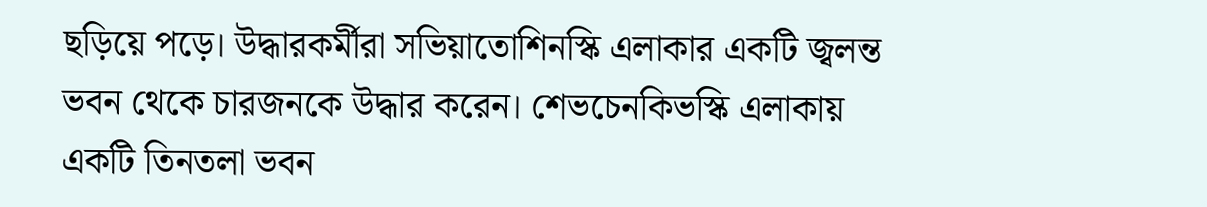ছড়িয়ে পড়ে। উদ্ধারকর্মীরা সভিয়াতোশিনস্কি এলাকার একটি জ্বলন্ত ভবন থেকে চারজনকে উদ্ধার করেন। শেভচেনকিভস্কি এলাকায় একটি তিনতলা ভবন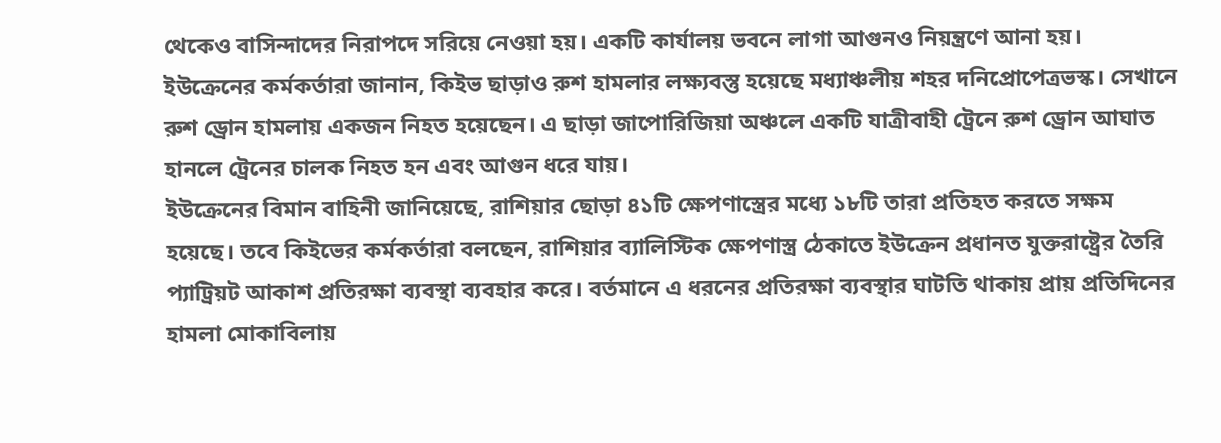থেকেও বাসিন্দাদের নিরাপদে সরিয়ে নেওয়া হয়। একটি কার্যালয় ভবনে লাগা আগুনও নিয়ন্ত্রণে আনা হয়।
ইউক্রেনের কর্মকর্তারা জানান, কিইভ ছাড়াও রুশ হামলার লক্ষ্যবস্তু হয়েছে মধ্যাঞ্চলীয় শহর দনিপ্রোপেত্রভস্ক। সেখানে রুশ ড্রোন হামলায় একজন নিহত হয়েছেন। এ ছাড়া জাপোরিজিয়া অঞ্চলে একটি যাত্রীবাহী ট্রেনে রুশ ড্রোন আঘাত হানলে ট্রেনের চালক নিহত হন এবং আগুন ধরে যায়।
ইউক্রেনের বিমান বাহিনী জানিয়েছে, রাশিয়ার ছোড়া ৪১টি ক্ষেপণাস্ত্রের মধ্যে ১৮টি তারা প্রতিহত করতে সক্ষম হয়েছে। তবে কিইভের কর্মকর্তারা বলছেন, রাশিয়ার ব্যালিস্টিক ক্ষেপণাস্ত্র ঠেকাতে ইউক্রেন প্রধানত যুক্তরাষ্ট্রের তৈরি প্যাট্রিয়ট আকাশ প্রতিরক্ষা ব্যবস্থা ব্যবহার করে। বর্তমানে এ ধরনের প্রতিরক্ষা ব্যবস্থার ঘাটতি থাকায় প্রায় প্রতিদিনের হামলা মোকাবিলায়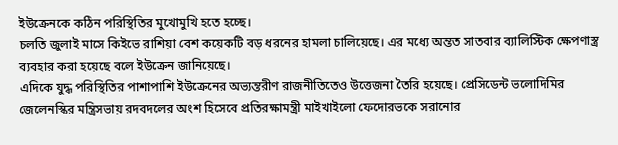ইউক্রেনকে কঠিন পরিস্থিতির মুখোমুখি হতে হচ্ছে।
চলতি জুলাই মাসে কিইভে রাশিয়া বেশ কয়েকটি বড় ধরনের হামলা চালিয়েছে। এর মধ্যে অন্তত সাতবার ব্যালিস্টিক ক্ষেপণাস্ত্র ব্যবহার করা হয়েছে বলে ইউক্রেন জানিয়েছে।
এদিকে যুদ্ধ পরিস্থিতির পাশাপাশি ইউক্রেনের অভ্যন্তরীণ রাজনীতিতেও উত্তেজনা তৈরি হয়েছে। প্রেসিডেন্ট ভলোদিমির জেলেনস্কির মন্ত্রিসভায় রদবদলের অংশ হিসেবে প্রতিরক্ষামন্ত্রী মাইখাইলো ফেদোরভকে সরানোর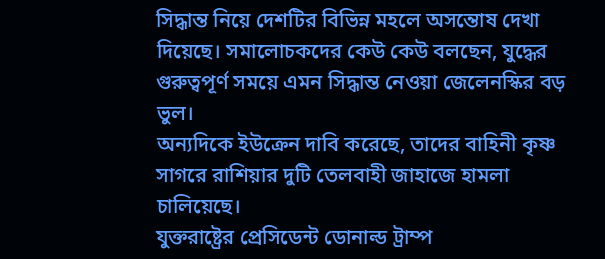সিদ্ধান্ত নিয়ে দেশটির বিভিন্ন মহলে অসন্তোষ দেখা দিয়েছে। সমালোচকদের কেউ কেউ বলছেন, যুদ্ধের গুরুত্বপূর্ণ সময়ে এমন সিদ্ধান্ত নেওয়া জেলেনস্কির বড় ভুল।
অন্যদিকে ইউক্রেন দাবি করেছে, তাদের বাহিনী কৃষ্ণ সাগরে রাশিয়ার দুটি তেলবাহী জাহাজে হামলা চালিয়েছে।
যুক্তরাষ্ট্রের প্রেসিডেন্ট ডোনাল্ড ট্রাম্প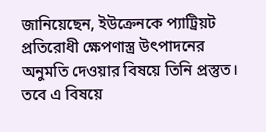জানিয়েছেন, ইউক্রেনকে প্যাট্রিয়ট প্রতিরোধী ক্ষেপণাস্ত্র উৎপাদনের অনুমতি দেওয়ার বিষয়ে তিনি প্রস্তুত। তবে এ বিষয়ে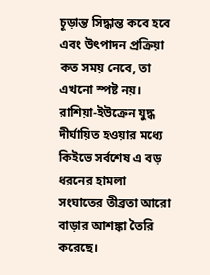চূড়ান্ত সিদ্ধান্ত কবে হবে এবং উৎপাদন প্রক্রিয়া কত সময় নেবে, তা এখনো স্পষ্ট নয়।
রাশিয়া-ইউক্রেন যুদ্ধ দীর্ঘায়িত হওয়ার মধ্যে কিইভে সর্বশেষ এ বড় ধরনের হামলা সংঘাতের তীব্রতা আরো বাড়ার আশঙ্কা তৈরি করেছে।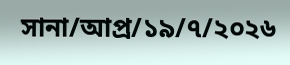সানা/আপ্র/১৯/৭/২০২৬